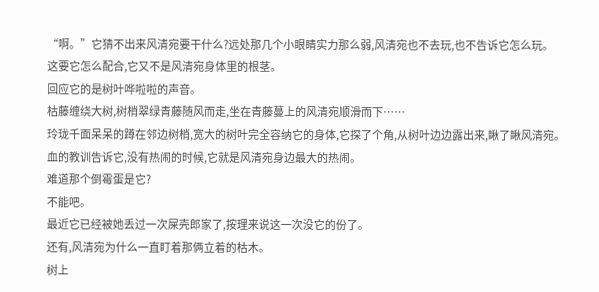“啊。”它猜不出来风清宛要干什么?远处那几个小眼睛实力那么弱,风清宛也不去玩,也不告诉它怎么玩。
这要它怎么配合,它又不是风清宛身体里的根茎。
回应它的是树叶哗啦啦的声音。
枯藤缠绕大树,树梢翠绿青藤随风而走,坐在青藤蔓上的风清宛顺滑而下……
玲珑千面呆呆的蹲在邻边树梢,宽大的树叶完全容纳它的身体,它探了个角,从树叶边边露出来,瞅了瞅风清宛。
血的教训告诉它,没有热闹的时候,它就是风清宛身边最大的热闹。
难道那个倒霉蛋是它?
不能吧。
最近它已经被她丢过一次屎壳郎家了,按理来说这一次没它的份了。
还有,风清宛为什么一直盯着那俩立着的枯木。
树上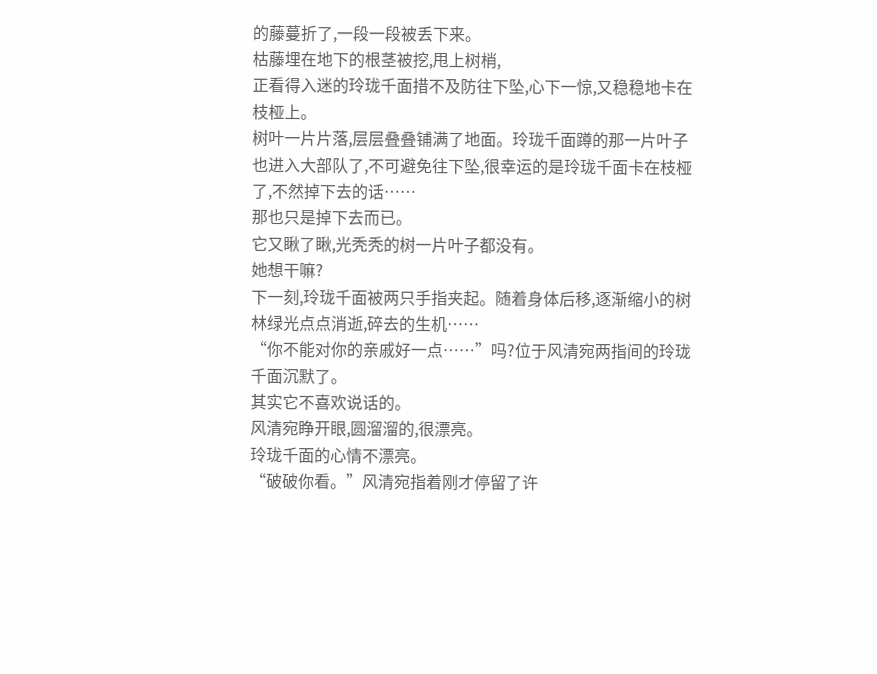的藤蔓折了,一段一段被丢下来。
枯藤埋在地下的根茎被挖,甩上树梢,
正看得入迷的玲珑千面措不及防往下坠,心下一惊,又稳稳地卡在枝桠上。
树叶一片片落,层层叠叠铺满了地面。玲珑千面蹲的那一片叶子也进入大部队了,不可避免往下坠,很幸运的是玲珑千面卡在枝桠了,不然掉下去的话……
那也只是掉下去而已。
它又瞅了瞅,光秃秃的树一片叶子都没有。
她想干嘛?
下一刻,玲珑千面被两只手指夹起。随着身体后移,逐渐缩小的树林绿光点点消逝,碎去的生机……
“你不能对你的亲戚好一点……”吗?位于风清宛两指间的玲珑千面沉默了。
其实它不喜欢说话的。
风清宛睁开眼,圆溜溜的,很漂亮。
玲珑千面的心情不漂亮。
“破破你看。”风清宛指着刚才停留了许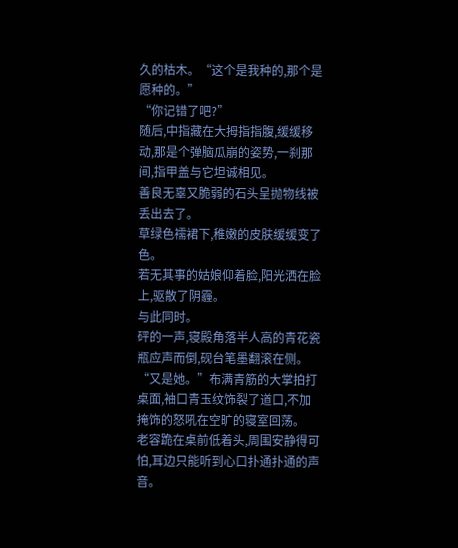久的枯木。“这个是我种的,那个是愿种的。”
“你记错了吧?”
随后,中指藏在大拇指指腹,缓缓移动,那是个弹脑瓜崩的姿势,一刹那间,指甲盖与它坦诚相见。
善良无辜又脆弱的石头呈抛物线被丢出去了。
草绿色襦裙下,稚嫩的皮肤缓缓变了色。
若无其事的姑娘仰着脸,阳光洒在脸上,驱散了阴霾。
与此同时。
砰的一声,寝殿角落半人高的青花瓷瓶应声而倒,砚台笔墨翻滚在侧。
“又是她。”布满青筋的大掌拍打桌面,袖口青玉纹饰裂了道口,不加掩饰的怒吼在空旷的寝室回荡。
老容跪在桌前低着头,周围安静得可怕,耳边只能听到心口扑通扑通的声音。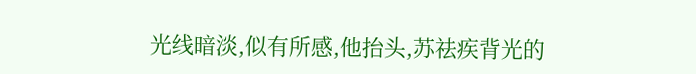光线暗淡,似有所感,他抬头,苏祛疾背光的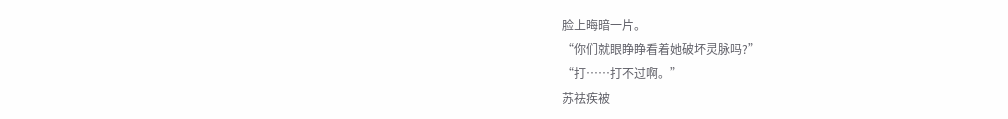脸上晦暗一片。
“你们就眼睁睁看着她破坏灵脉吗?”
“打……打不过啊。”
苏祛疾被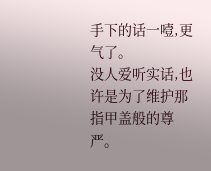手下的话一噎,更气了。
没人爱听实话,也许是为了维护那指甲盖般的尊严。